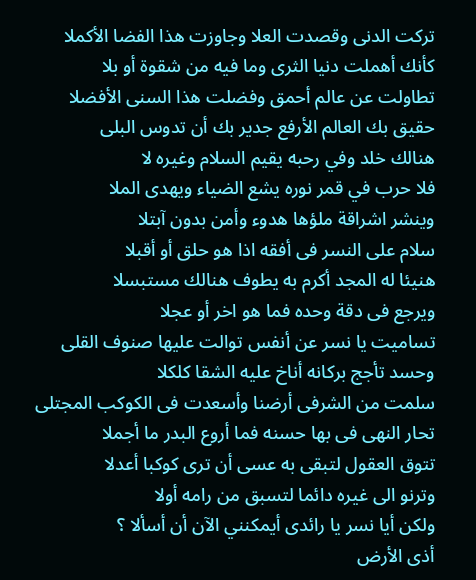تركت الدنى وقصدت العلا وجاوزت هذا الفضا الأكملا
كأنك أهملت دنيا الثرى وما فيه من شقوة أو بلا
تطاولت عن عالم أحمق وفضلت هذا السنى الأفضلا
حقيق بك العالم الأرفع جدير بك أن تدوس البلى
هنالك خلد وفي رحبه يقيم السلام وغيره لا
فلا حرب في قمر نوره يشع الضياء ويهدى الملا
وينشر اشراقة ملؤها هدوء وأمن بدون آبتلا
سلام على النسر فى أفقه اذا هو حلق أو أقبلا
هنيئا له المجد أكرم به يطوف هنالك مستبسلا
ويرجع فى دقة وحده فما هو اخر أو عجلا
تساميت يا نسر عن أنفس توالت عليها صنوف القلى
وحسد تأجج بركانه أناخ عليه الشقا كلكلا
سلمت من الشرفى أرضنا وأسعدت فى الكوكب المجتلى
تحار النهى فى بها حسنه فما أروع البدر ما أجملا
تتوق العقول لتبقى به عسى أن ترى كوكبا أعدلا
وترنو الى غيره دائما لتسبق من رامه أولا
ولكن أيا نسر يا رائدى أيمكنني الآن أن أسألا ؟
أذى الأرض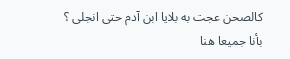كالصحن عجت به بلايا ابن آدم حتى انجلى ؟
بأنا جميعا هنا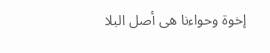إخوة وحواءنا هى أصل البلا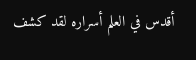أقدس في العلم أسراره لقد كشف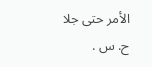الأمر حتى جلا
ح. س .